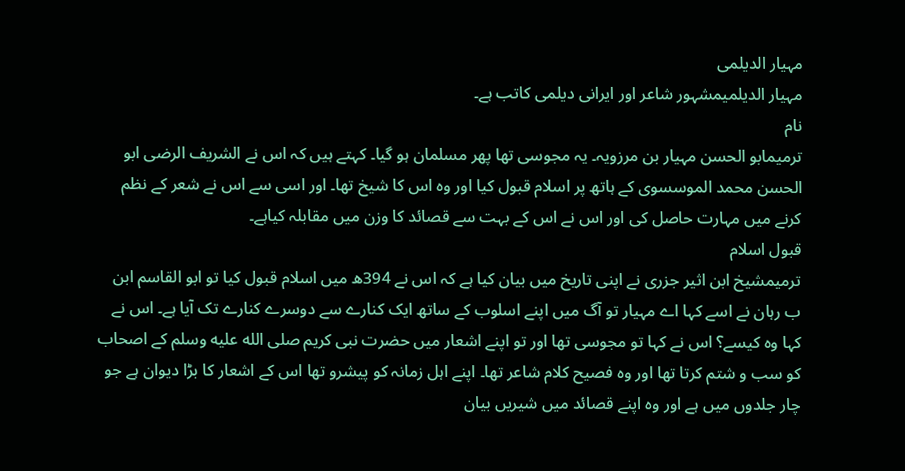مہیار الدیلمی
مہیار الدیلمیمشہور شاعر اور ایرانی دیلمی کاتب ہے۔
نام
ترمیمابو الحسن مہیار بن مرزویہ۔ یہ مجوسی تھا پھر مسلمان ہو گیا۔ کہتے ہیں کہ اس نے الشریف الرضی ابو الحسن محمد الموسسوی کے ہاتھ پر اسلام قبول کیا اور وہ اس کا شیخ تھا۔ اور اسی سے اس نے شعر کے نظم کرنے میں مہارت حاصل کی اور اس نے اس کے بہت سے قصائد کا وزن میں مقابلہ کیاہے۔
قبول اسلام
ترمیمشیخ ابن اثیر جزری نے اپنی تاریخ میں بیان کیا ہے کہ اس نے 394ھ میں اسلام قبول کیا تو ابو القاسم ابن ب رہان نے اسے کہا اے مہیار تو آگ میں اپنے اسلوب کے ساتھ ایک کنارے سے دوسرے کنارے تک آیا ہے۔ اس نے کہا وہ کیسے؟ اس نے کہا تو مجوسی تھا اور تو اپنے اشعار میں حضرت نبی کریم صلى الله عليه وسلم کے اصحاب کو سب و شتم کرتا تھا اور وہ فصیح کلام شاعر تھا۔ اپنے اہل زمانہ کو پیشرو تھا اس کے اشعار کا بڑا دیوان ہے جو چار جلدوں میں ہے اور وہ اپنے قصائد میں شیریں بیان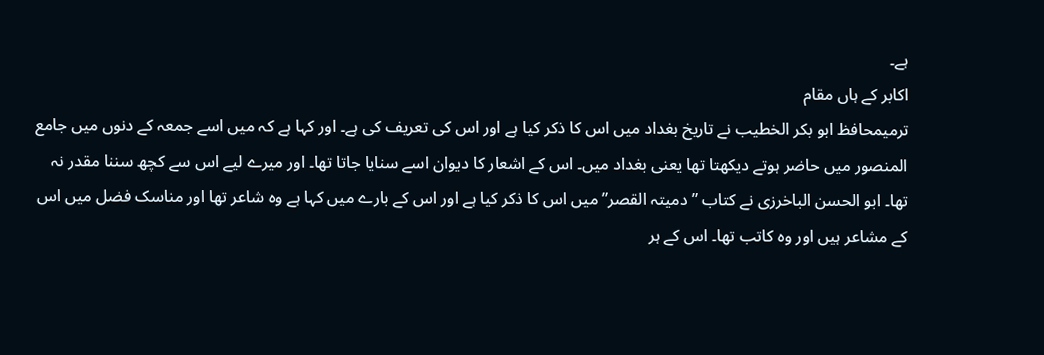ہے۔
اکابر کے ہاں مقام
ترمیمحافظ ابو بکر الخطیب نے تاریخ بغداد میں اس کا ذکر کیا ہے اور اس کی تعریف کی ہے۔ اور کہا ہے کہ میں اسے جمعہ کے دنوں میں جامع المنصور میں حاضر ہوتے دیکھتا تھا یعنی بغداد میں۔ اس کے اشعار کا دیوان اسے سنایا جاتا تھا۔ اور میرے لیے اس سے کچھ سننا مقدر نہ تھا۔ ابو الحسن الباخرزی نے کتاب ” دمیتہ القصر” میں اس کا ذکر کیا ہے اور اس کے بارے میں کہا ہے وہ شاعر تھا اور مناسک فضل میں اس کے مشاعر ہیں اور وہ کاتب تھا۔ اس کے ہر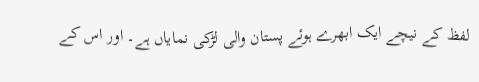لفظ کے نیچے ایک ابھرے ہوئے پستان والی لڑکی نمایاں ہے۔ اور اس کے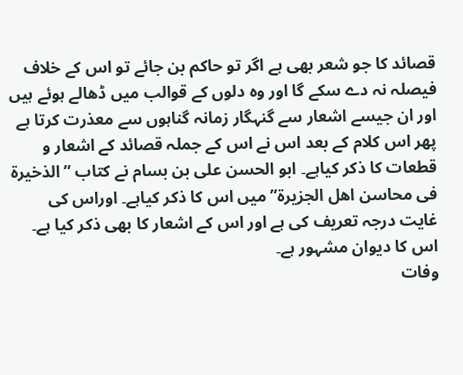قصائد کا جو شعر بھی ہے اگر تو حاکم بن جائے تو اس کے خلاف فیصلہ نہ دے سکے گا اور وہ دلوں کے قوالب میں ڈھالے ہوئے ہیں اور ان جیسے اشعار سے گنہگار زمانہ گناہوں سے معذرت کرتا ہے پھر اس کلام کے بعد اس نے اس کے جملہ قصائد کے اشعار و قطعات کا ذکر کیاہے۔ ابو الحسن علی بن بسام نے کتاب ” الذخیرۃ فی محاسن اھل الجزیرۃ” میں اس کا ذکر کیاہے۔ اوراس کی غایت درجہ تعریف کی ہے اور اس کے اشعار کا بھی ذکر کیا ہے۔ اس کا دیوان مشہور ہے۔
وفات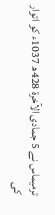ترمیماس نے 5 جمادی الآخرۃ 428ھ 1037ء کو اتوار کی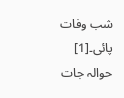شب وفات پائی۔[1]
حوالہ جات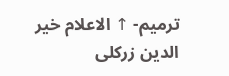ترمیم- ↑ الاعلام خیر الدین زرکلی